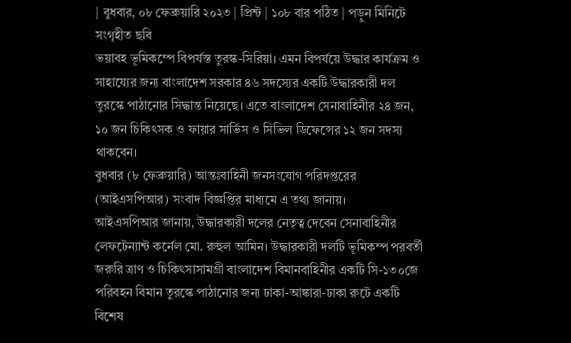| বুধবার, ০৮ ফেব্রুয়ারি ২০২৩ | প্রিন্ট | ১০৮ বার পঠিত | পড়ুন মিনিটে
সংগৃহীত ছবি
ভয়াবহ ভূমিকম্পে বিপর্যস্ত তুরস্ক-সিরিয়া। এমন বিপর্যয়ে উদ্ধার কার্যক্রম ও সাহায্যের জন্য বাংলাদেশ সরকার ৪৬ সদস্যের একটি উদ্ধারকারী দল তুরস্কে পাঠানোর সিদ্ধান্ত নিয়েছে। এতে বাংলাদেশ সেনাবাহিনীর ২৪ জন, ১০ জন চিকিৎসক ও ফায়ার সার্ভিস ও সিভিল ডিফেন্সের ১২ জন সদস্য থাকবেন।
বুধবার (৮ ফেব্রুয়ারি) আন্তঃবাহিনী জনসংযোগ পরিদপ্তরের (আইএসপিআর) সংবাদ বিজ্ঞপ্তির মাধ্যমে এ তথ্য জানায়।
আইএসপিআর জানায়, উদ্ধারকারী দলের নেতৃত্ব দেবেন সেনাবাহিনীর লেফটেন্যান্ট কর্নেল মো. রুহুল আমিন। উদ্ধারকারী দলটি ভূমিকম্প পরবর্তী জরুরি ত্রাণ ও চিকিৎসাসামগ্রী বাংলাদেশ বিমানবাহিনীর একটি সি-১৩০জে পরিবহন বিমান তুরস্কে পাঠানোর জন্য ঢাকা-আঙ্কারা-ঢাকা রুটে একটি বিশেষ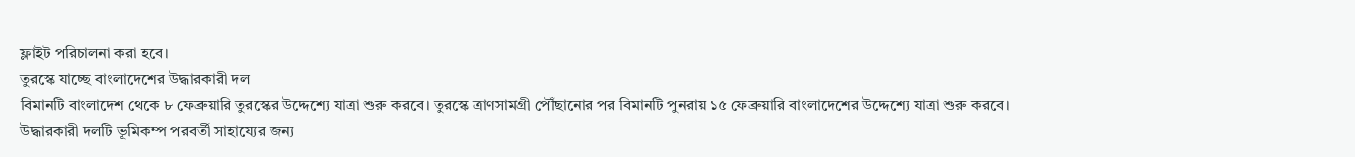ফ্লাইট পরিচালনা করা হবে।
তুরস্কে যাচ্ছে বাংলাদেশের উদ্ধারকারী দল
বিমানটি বাংলাদেশ থেকে ৮ ফেব্রুয়ারি তুরস্কের উদ্দেশ্যে যাত্রা শুরু করবে। তুরস্কে ত্রাণসামগ্রী পৌঁছানোর পর বিমানটি পুনরায় ১৫ ফেব্রুয়ারি বাংলাদেশের উদ্দেশ্যে যাত্রা শুরু করবে।
উদ্ধারকারী দলটি ভূমিকম্প পরবর্তী সাহায্যের জন্য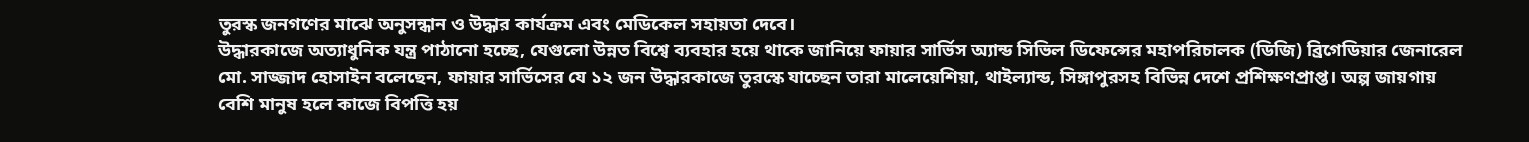তুরস্ক জনগণের মাঝে অনুসন্ধান ও উদ্ধার কার্যক্রম এবং মেডিকেল সহায়তা দেবে।
উদ্ধারকাজে অত্যাধুনিক যন্ত্র পাঠানো হচ্ছে, যেগুলো উন্নত বিশ্বে ব্যবহার হয়ে থাকে জানিয়ে ফায়ার সার্ভিস অ্যান্ড সিভিল ডিফেন্সের মহাপরিচালক (ডিজি) ব্রিগেডিয়ার জেনারেল মো. সাজ্জাদ হোসাইন বলেছেন, ফায়ার সার্ভিসের যে ১২ জন উদ্ধারকাজে তুরস্কে যাচ্ছেন তারা মালেয়েশিয়া, থাইল্যান্ড, সিঙ্গাপুরসহ বিভিন্ন দেশে প্রশিক্ষণপ্রাপ্ত। অল্প জায়গায় বেশি মানুষ হলে কাজে বিপত্তি হয়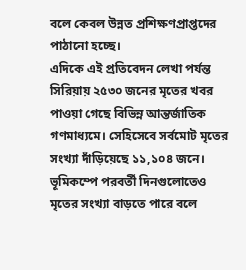বলে কেবল উন্নত প্রশিক্ষণপ্রাপ্তদের পাঠানো হচ্ছে।
এদিকে এই প্রতিবেদন লেখা পর্যন্ত সিরিয়ায় ২৫৩০ জনের মৃতের খবর পাওয়া গেছে বিভিন্ন আন্তর্জাতিক গণমাধ্যমে। সেহিসেবে সর্বমোট মৃতের সংখ্যা দাঁড়িয়েছে ১১,১০৪ জনে।
ভূমিকম্পে পরবর্তী দিনগুলোতেও মৃতের সংখ্যা বাড়তে পারে বলে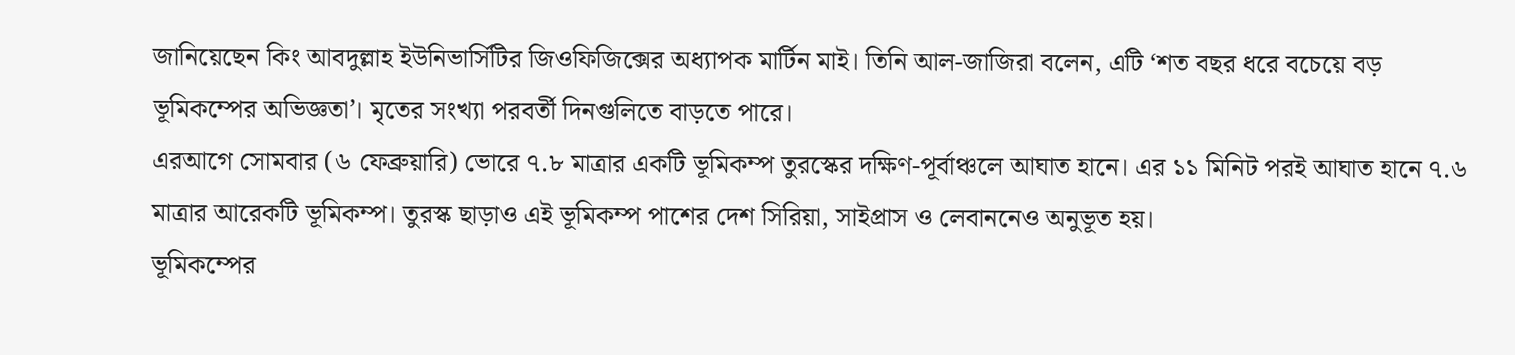জানিয়েছেন কিং আবদুল্লাহ ইউনিভার্সিটির জিওফিজিক্সের অধ্যাপক মার্টিন মাই। তিনি আল-জাজিরা বলেন, এটি ‘শত বছর ধরে বচেয়ে বড় ভূমিকম্পের অভিজ্ঞতা’। মৃতের সংখ্যা পরবর্তী দিনগুলিতে বাড়তে পারে।
এরআগে সোমবার (৬ ফেব্রুয়ারি) ভোরে ৭.৮ মাত্রার একটি ভূমিকম্প তুরস্কের দক্ষিণ-পূর্বাঞ্চলে আঘাত হানে। এর ১১ মিনিট পরই আঘাত হানে ৭.৬ মাত্রার আরেকটি ভূমিকম্প। তুরস্ক ছাড়াও এই ভূমিকম্প পাশের দেশ সিরিয়া, সাইপ্রাস ও লেবাননেও অনুভূত হয়।
ভূমিকম্পের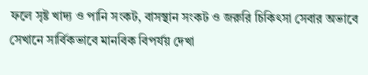ফলে সৃষ্ট খাদ্য ও পানি সংকট, বাসস্থান সংকট ও জরুরি চিকিৎসা সেবার অভাবে সেখানে সার্বিকভাবে মানবিক বিপর্যয় দেখা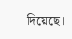দিয়েছে।